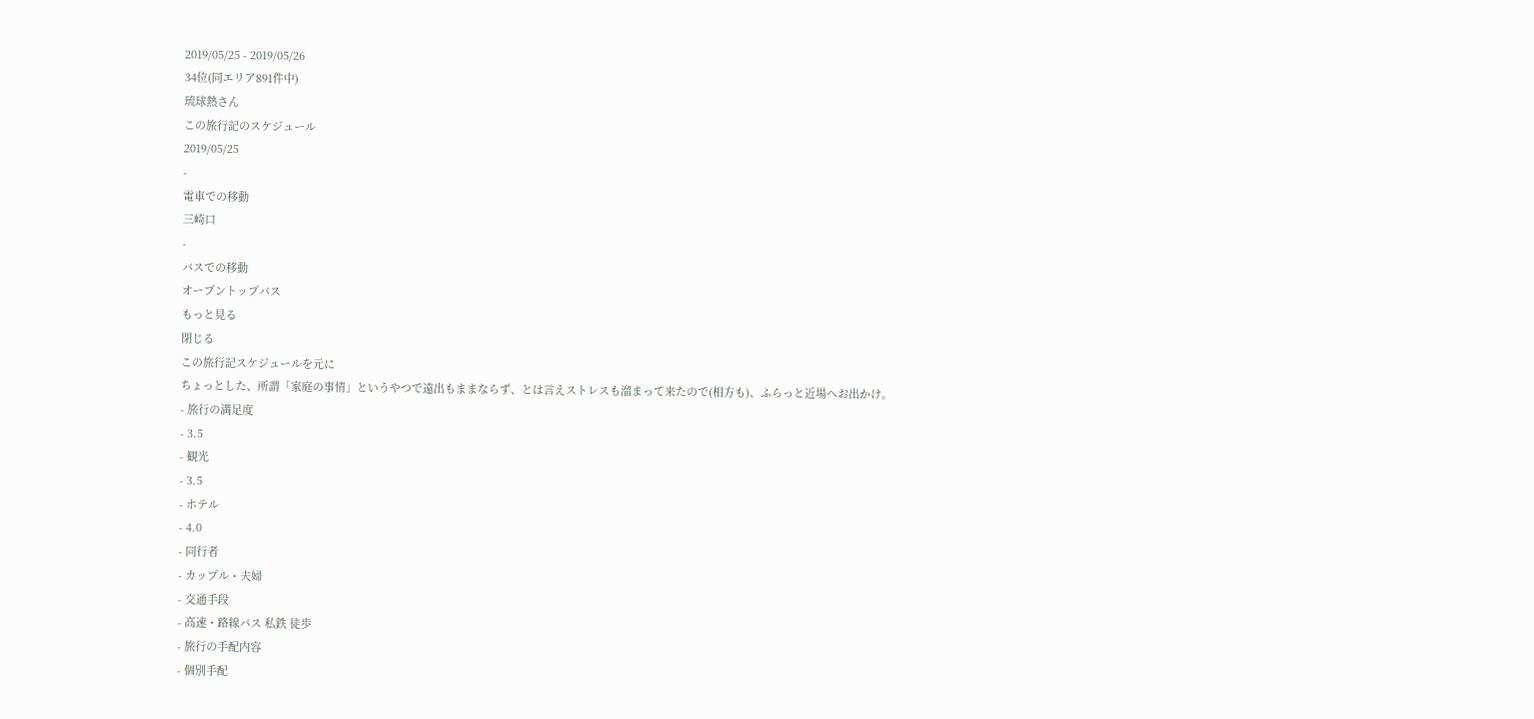2019/05/25 - 2019/05/26
34位(同エリア891件中)
琉球熱さん
この旅行記のスケジュール
2019/05/25
-
電車での移動
三崎口
-
バスでの移動
オープントップバス
もっと見る
閉じる
この旅行記スケジュールを元に
ちょっとした、所謂「家庭の事情」というやつで遠出もままならず、とは言えストレスも溜まって来たので(相方も)、ふらっと近場へお出かけ。
- 旅行の満足度
- 3.5
- 観光
- 3.5
- ホテル
- 4.0
- 同行者
- カップル・夫婦
- 交通手段
- 高速・路線バス 私鉄 徒歩
- 旅行の手配内容
- 個別手配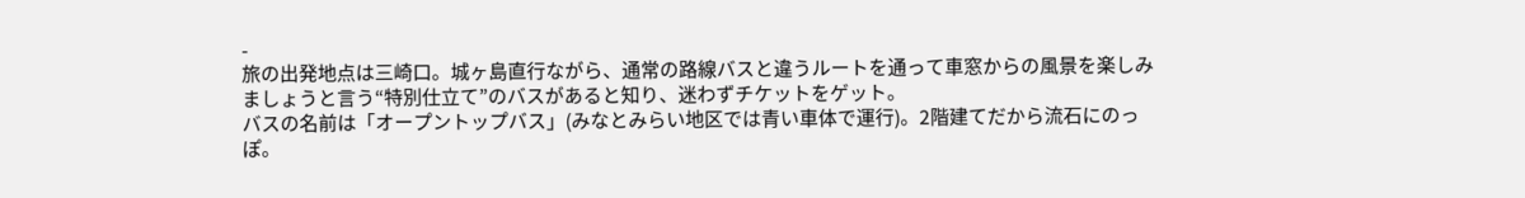-
旅の出発地点は三崎口。城ヶ島直行ながら、通常の路線バスと違うルートを通って車窓からの風景を楽しみましょうと言う“特別仕立て”のバスがあると知り、迷わずチケットをゲット。
バスの名前は「オープントップバス」(みなとみらい地区では青い車体で運行)。2階建てだから流石にのっぽ。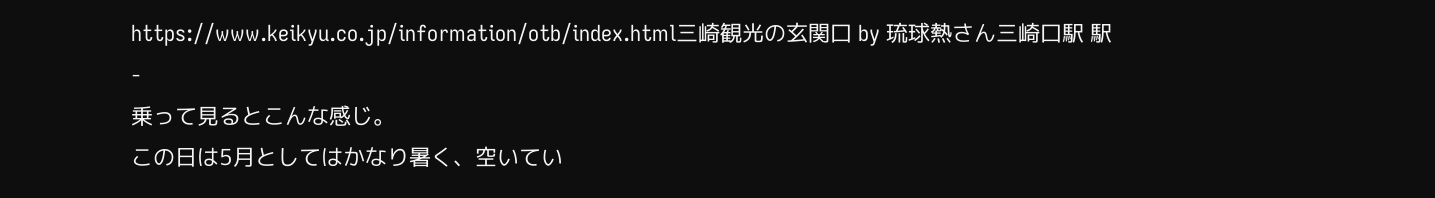https://www.keikyu.co.jp/information/otb/index.html三崎観光の玄関口 by 琉球熱さん三崎口駅 駅
-
乗って見るとこんな感じ。
この日は5月としてはかなり暑く、空いてい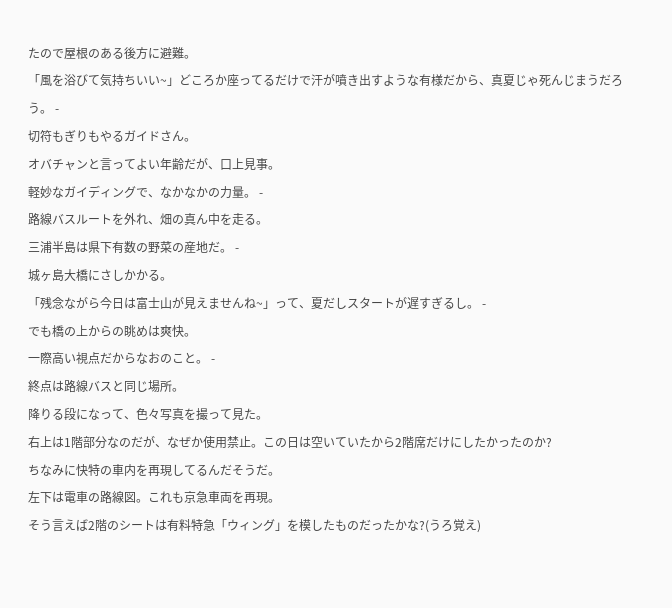たので屋根のある後方に避難。
「風を浴びて気持ちいい~」どころか座ってるだけで汗が噴き出すような有様だから、真夏じゃ死んじまうだろう。 -
切符もぎりもやるガイドさん。
オバチャンと言ってよい年齢だが、口上見事。
軽妙なガイディングで、なかなかの力量。 -
路線バスルートを外れ、畑の真ん中を走る。
三浦半島は県下有数の野菜の産地だ。 -
城ヶ島大橋にさしかかる。
「残念ながら今日は富士山が見えませんね~」って、夏だしスタートが遅すぎるし。 -
でも橋の上からの眺めは爽快。
一際高い視点だからなおのこと。 -
終点は路線バスと同じ場所。
降りる段になって、色々写真を撮って見た。
右上は1階部分なのだが、なぜか使用禁止。この日は空いていたから2階席だけにしたかったのか?
ちなみに快特の車内を再現してるんだそうだ。
左下は電車の路線図。これも京急車両を再現。
そう言えば2階のシートは有料特急「ウィング」を模したものだったかな?(うろ覚え)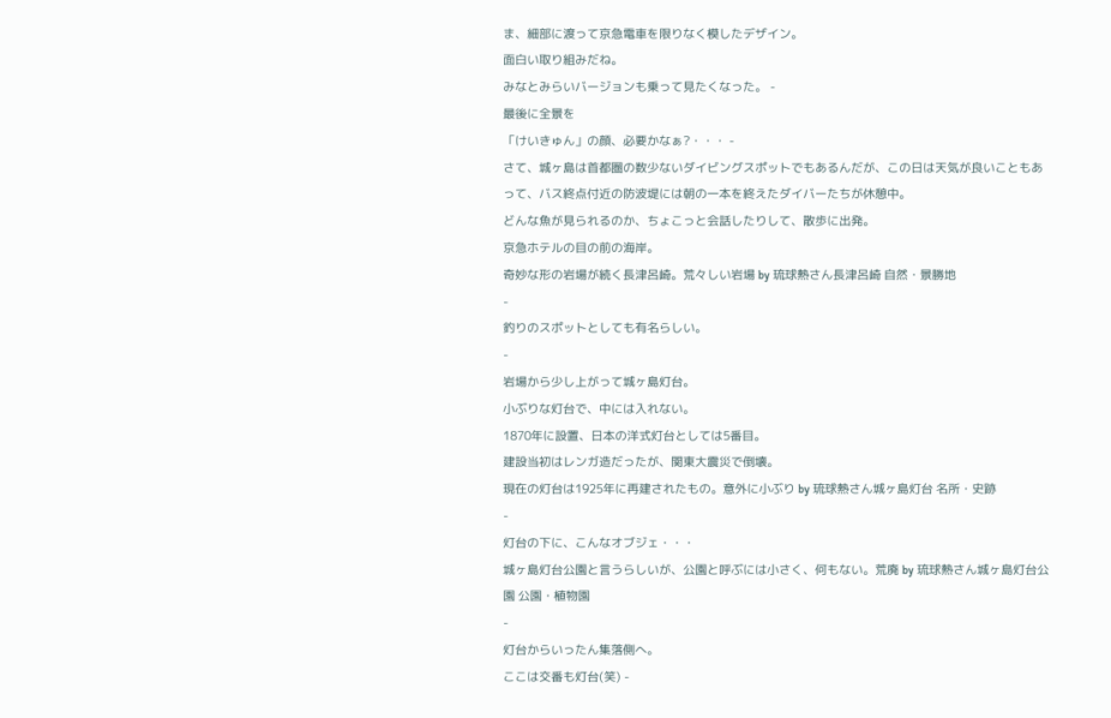ま、細部に渡って京急電車を限りなく模したデザイン。
面白い取り組みだね。
みなとみらいバージョンも乗って見たくなった。 -
最後に全景を
「けいきゅん」の顔、必要かなぁ?・・・ -
さて、城ヶ島は首都圏の数少ないダイビングスポットでもあるんだが、この日は天気が良いこともあって、バス終点付近の防波堤には朝の一本を終えたダイバーたちが休憩中。
どんな魚が見られるのか、ちょこっと会話したりして、散歩に出発。
京急ホテルの目の前の海岸。
奇妙な形の岩場が続く長津呂崎。荒々しい岩場 by 琉球熱さん長津呂崎 自然・景勝地
-
釣りのスポットとしても有名らしい。
-
岩場から少し上がって城ヶ島灯台。
小ぶりな灯台で、中には入れない。
1870年に設置、日本の洋式灯台としては5番目。
建設当初はレンガ造だったが、関東大震災で倒壊。
現在の灯台は1925年に再建されたもの。意外に小ぶり by 琉球熱さん城ヶ島灯台 名所・史跡
-
灯台の下に、こんなオブジェ・・・
城ヶ島灯台公園と言うらしいが、公園と呼ぶには小さく、何もない。荒廃 by 琉球熱さん城ヶ島灯台公園 公園・植物園
-
灯台からいったん集落側へ。
ここは交番も灯台(笑) -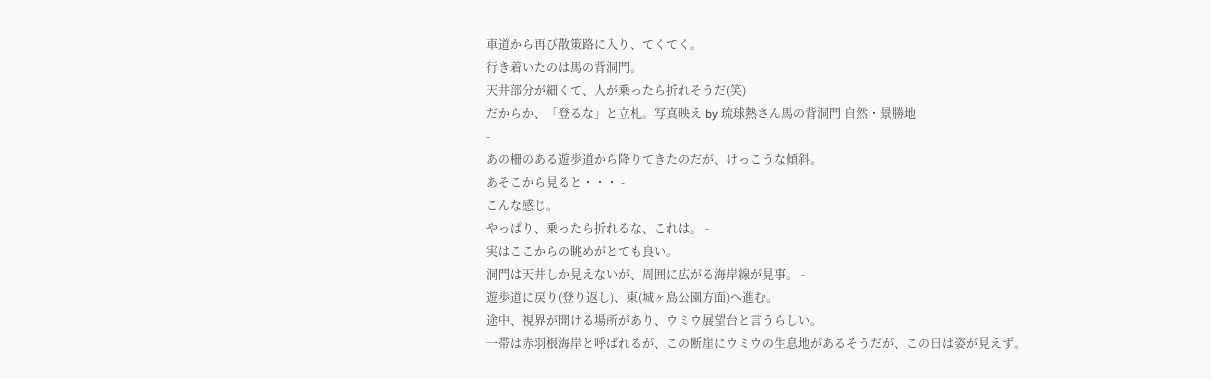車道から再び散策路に入り、てくてく。
行き着いたのは馬の背洞門。
天井部分が細くて、人が乗ったら折れそうだ(笑)
だからか、「登るな」と立札。写真映え by 琉球熱さん馬の背洞門 自然・景勝地
-
あの柵のある遊歩道から降りてきたのだが、けっこうな傾斜。
あそこから見ると・・・ -
こんな感じ。
やっぱり、乗ったら折れるな、これは。 -
実はここからの眺めがとても良い。
洞門は天井しか見えないが、周囲に広がる海岸線が見事。 -
遊歩道に戻り(登り返し)、東(城ヶ島公園方面)へ進む。
途中、視界が開ける場所があり、ウミウ展望台と言うらしい。
一帯は赤羽根海岸と呼ばれるが、この断崖にウミウの生息地があるそうだが、この日は姿が見えず。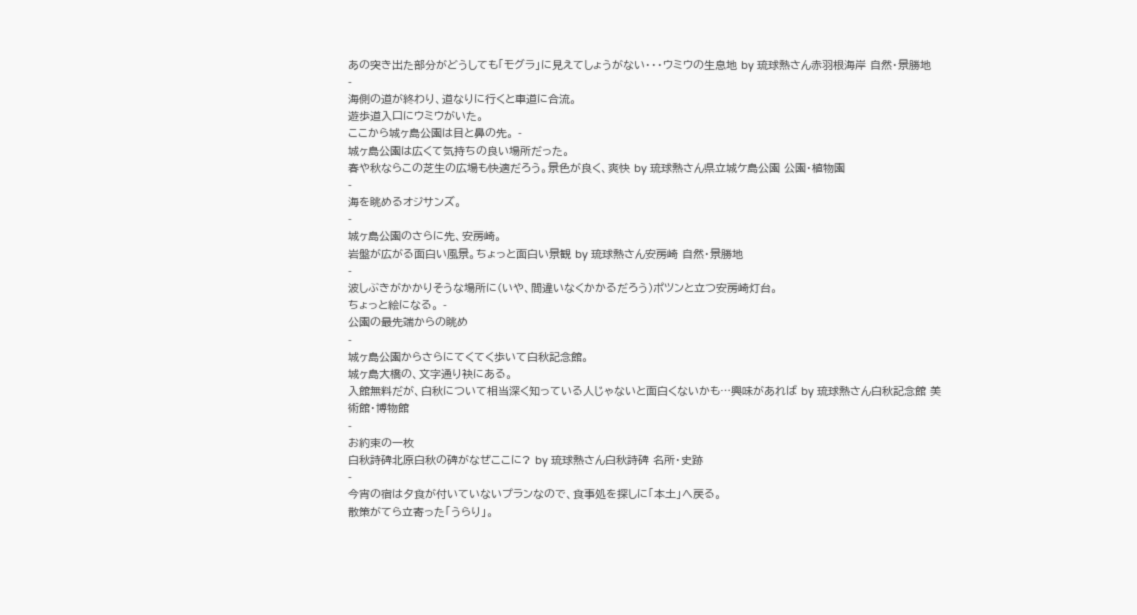あの突き出た部分がどうしても「モグラ」に見えてしょうがない・・・ウミウの生息地 by 琉球熱さん赤羽根海岸 自然・景勝地
-
海側の道が終わり、道なりに行くと車道に合流。
遊歩道入口にウミウがいた。
ここから城ヶ島公園は目と鼻の先。 -
城ヶ島公園は広くて気持ちの良い場所だった。
春や秋ならこの芝生の広場も快適だろう。景色が良く、爽快 by 琉球熱さん県立城ケ島公園 公園・植物園
-
海を眺めるオジサンズ。
-
城ヶ島公園のさらに先、安房崎。
岩盤が広がる面白い風景。ちょっと面白い景観 by 琉球熱さん安房崎 自然・景勝地
-
波しぶきがかかりそうな場所に(いや、間違いなくかかるだろう)ポツンと立つ安房崎灯台。
ちょっと絵になる。 -
公園の最先端からの眺め
-
城ヶ島公園からさらにてくてく歩いて白秋記念館。
城ヶ島大橋の、文字通り袂にある。
入館無料だが、白秋について相当深く知っている人じゃないと面白くないかも…興味があれば by 琉球熱さん白秋記念館 美術館・博物館
-
お約束の一枚
白秋詩碑北原白秋の碑がなぜここに? by 琉球熱さん白秋詩碑 名所・史跡
-
今宵の宿は夕食が付いていないプランなので、食事処を探しに「本土」へ戻る。
散策がてら立寄った「うらり」。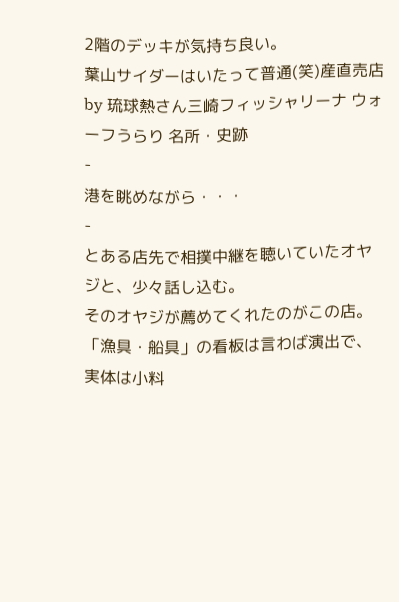2階のデッキが気持ち良い。
葉山サイダーはいたって普通(笑)産直売店 by 琉球熱さん三崎フィッシャリーナ ウォーフうらり 名所・史跡
-
港を眺めながら・・・
-
とある店先で相撲中継を聴いていたオヤジと、少々話し込む。
そのオヤジが薦めてくれたのがこの店。
「漁具・船具」の看板は言わば演出で、実体は小料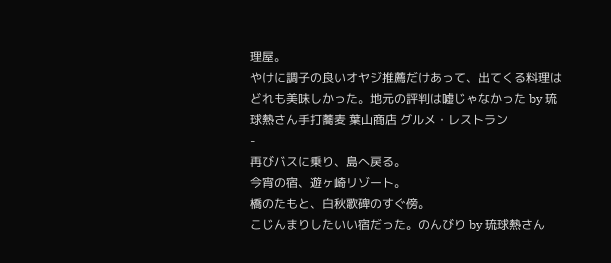理屋。
やけに調子の良いオヤジ推薦だけあって、出てくる料理はどれも美味しかった。地元の評判は嘘じゃなかった by 琉球熱さん手打蕎麦 葉山商店 グルメ・レストラン
-
再びバスに乗り、島へ戻る。
今宵の宿、遊ヶ崎リゾート。
橋のたもと、白秋歌碑のすぐ傍。
こじんまりしたいい宿だった。のんびり by 琉球熱さん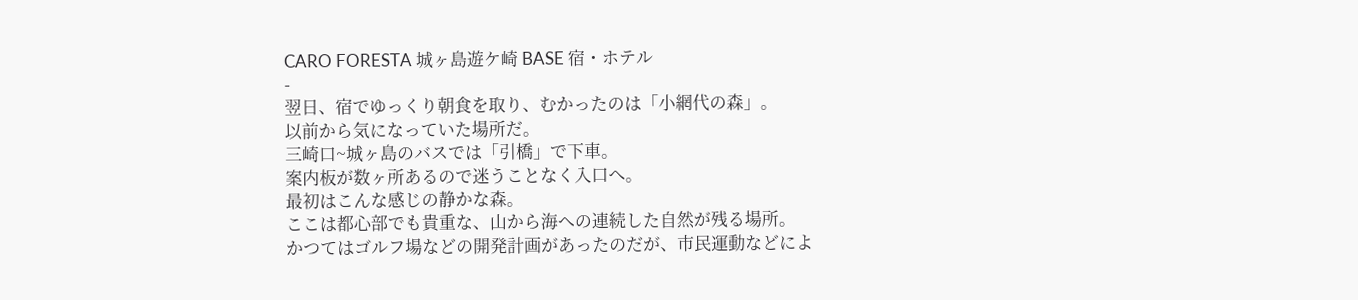CARO FORESTA 城ヶ島遊ケ崎 BASE 宿・ホテル
-
翌日、宿でゆっくり朝食を取り、むかったのは「小網代の森」。
以前から気になっていた場所だ。
三崎口~城ヶ島のバスでは「引橋」で下車。
案内板が数ヶ所あるので迷うことなく入口へ。
最初はこんな感じの静かな森。
ここは都心部でも貴重な、山から海への連続した自然が残る場所。
かつてはゴルフ場などの開発計画があったのだが、市民運動などによ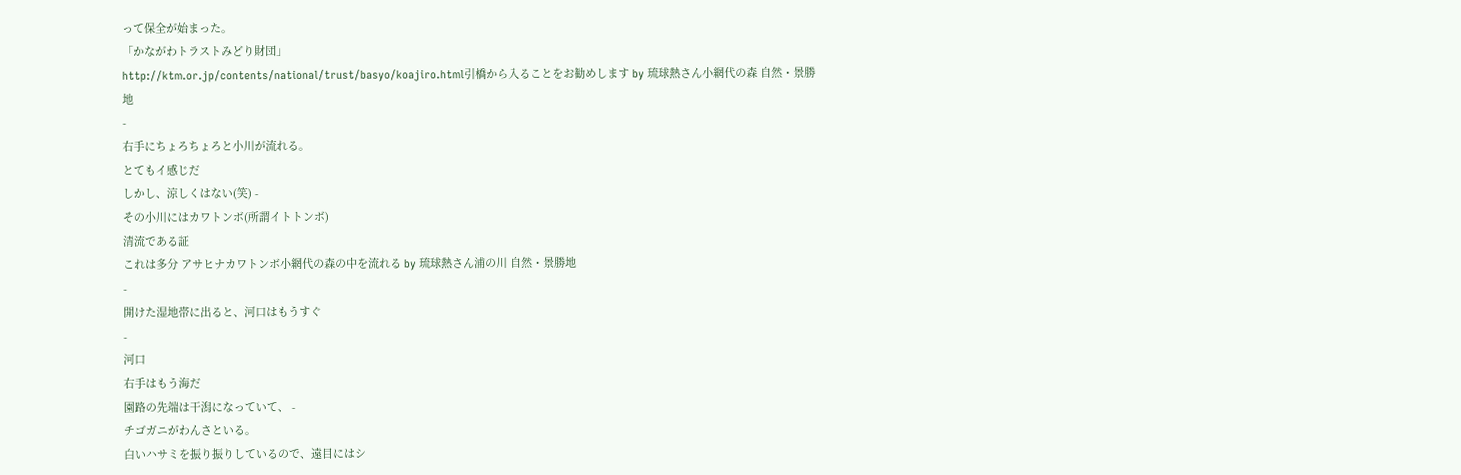って保全が始まった。
「かながわトラストみどり財団」
http://ktm.or.jp/contents/national/trust/basyo/koajiro.html引橋から入ることをお勧めします by 琉球熱さん小網代の森 自然・景勝地
-
右手にちょろちょろと小川が流れる。
とてもイ感じだ
しかし、涼しくはない(笑) -
その小川にはカワトンボ(所謂イトトンボ)
清流である証
これは多分 アサヒナカワトンボ小網代の森の中を流れる by 琉球熱さん浦の川 自然・景勝地
-
開けた湿地帯に出ると、河口はもうすぐ
-
河口
右手はもう海だ
園路の先端は干潟になっていて、 -
チゴガニがわんさといる。
白いハサミを振り振りしているので、遠目にはシ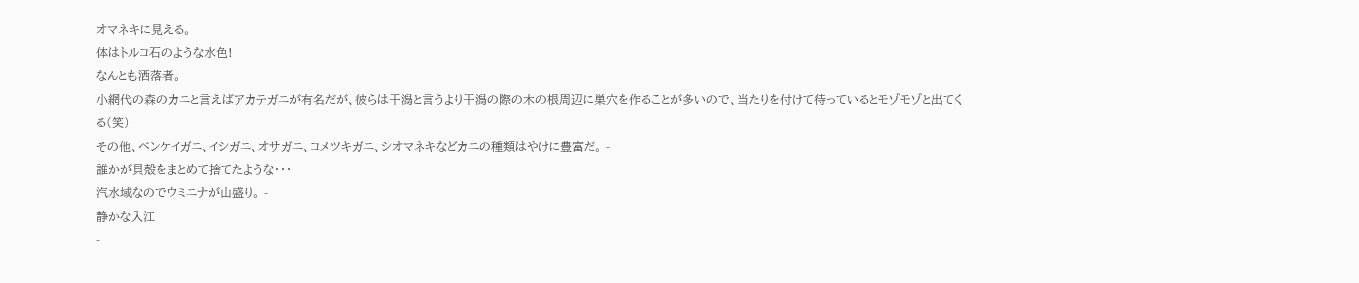オマネキに見える。
体はトルコ石のような水色!
なんとも洒落者。
小網代の森のカニと言えばアカテガニが有名だが、彼らは干潟と言うより干潟の際の木の根周辺に巣穴を作ることが多いので、当たりを付けて待っているとモゾモゾと出てくる(笑)
その他、ベンケイガニ、イシガニ、オサガニ、コメツキガニ、シオマネキなどカニの種類はやけに豊富だ。 -
誰かが貝殻をまとめて捨てたような・・・
汽水域なのでウミニナが山盛り。 -
静かな入江
-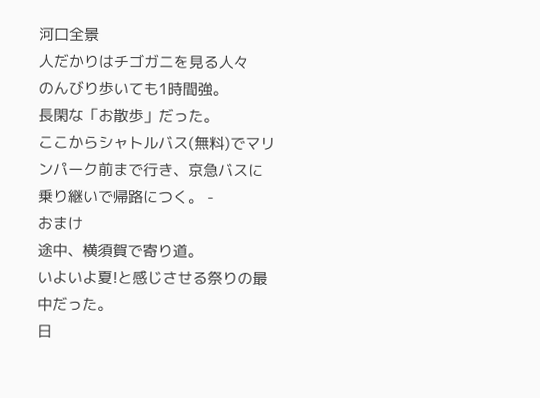河口全景
人だかりはチゴガニを見る人々
のんびり歩いても1時間強。
長閑な「お散歩」だった。
ここからシャトルバス(無料)でマリンパーク前まで行き、京急バスに乗り継いで帰路につく。 -
おまけ
途中、横須賀で寄り道。
いよいよ夏!と感じさせる祭りの最中だった。
日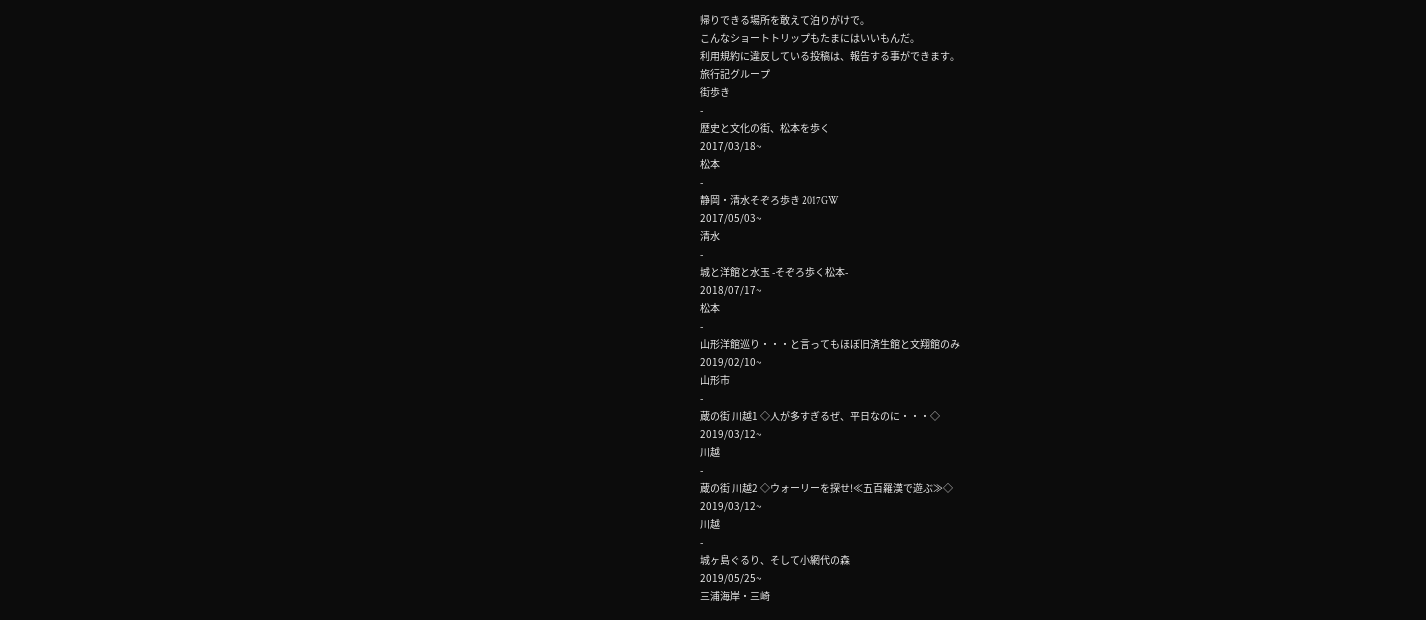帰りできる場所を敢えて泊りがけで。
こんなショートトリップもたまにはいいもんだ。
利用規約に違反している投稿は、報告する事ができます。
旅行記グループ
街歩き
-
歴史と文化の街、松本を歩く
2017/03/18~
松本
-
静岡・清水そぞろ歩き 2017GW
2017/05/03~
清水
-
城と洋館と水玉 -そぞろ歩く松本-
2018/07/17~
松本
-
山形洋館巡り・・・と言ってもほぼ旧済生館と文翔館のみ
2019/02/10~
山形市
-
蔵の街 川越1 ◇人が多すぎるぜ、平日なのに・・・◇
2019/03/12~
川越
-
蔵の街 川越2 ◇ウォーリーを探せ!≪五百羅漢で遊ぶ≫◇
2019/03/12~
川越
-
城ヶ島ぐるり、そして小網代の森
2019/05/25~
三浦海岸・三崎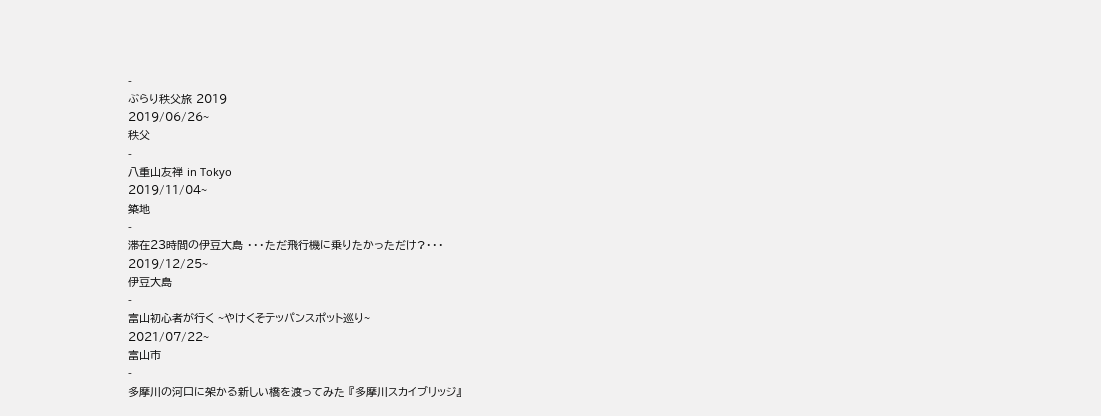-
ぶらり秩父旅 2019
2019/06/26~
秩父
-
八重山友禅 in Tokyo
2019/11/04~
築地
-
滞在23時間の伊豆大島 ・・・ただ飛行機に乗りたかっただけ?・・・
2019/12/25~
伊豆大島
-
富山初心者が行く ~やけくそテッパンスポット巡り~
2021/07/22~
富山市
-
多摩川の河口に架かる新しい橋を渡ってみた 『多摩川スカイブリッジ』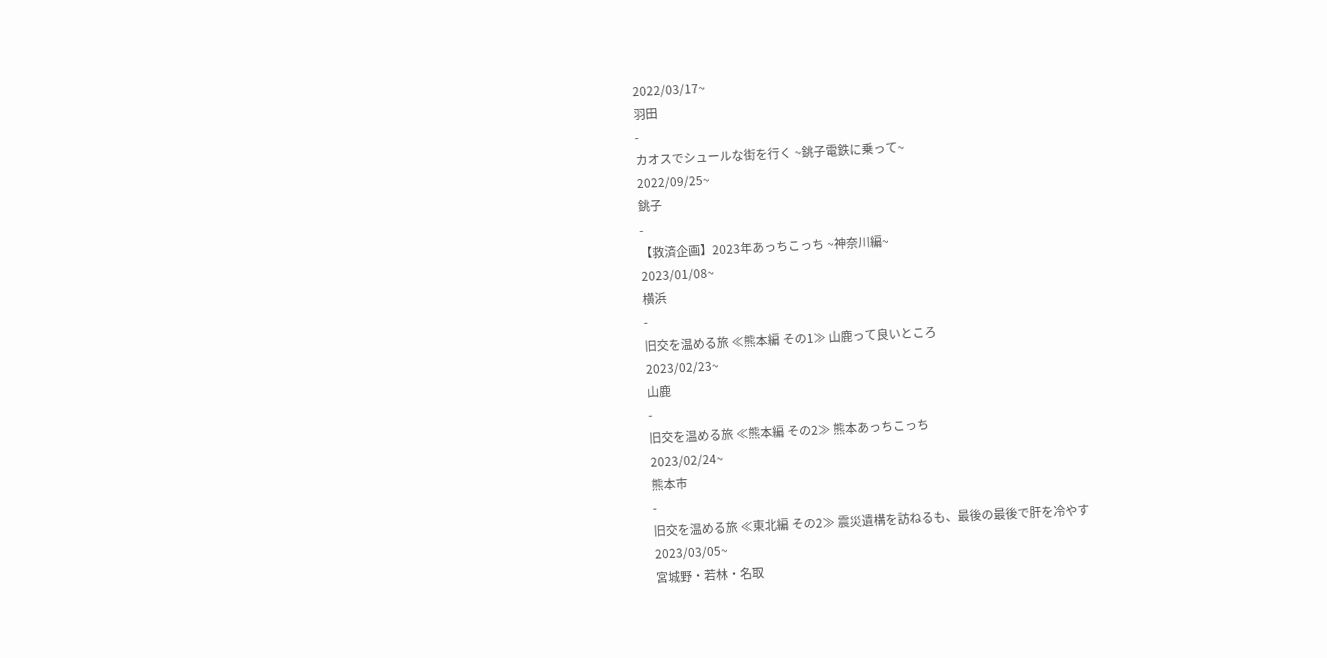2022/03/17~
羽田
-
カオスでシュールな街を行く ~銚子電鉄に乗って~
2022/09/25~
銚子
-
【救済企画】2023年あっちこっち ~神奈川編~
2023/01/08~
横浜
-
旧交を温める旅 ≪熊本編 その1≫ 山鹿って良いところ
2023/02/23~
山鹿
-
旧交を温める旅 ≪熊本編 その2≫ 熊本あっちこっち
2023/02/24~
熊本市
-
旧交を温める旅 ≪東北編 その2≫ 震災遺構を訪ねるも、最後の最後で肝を冷やす
2023/03/05~
宮城野・若林・名取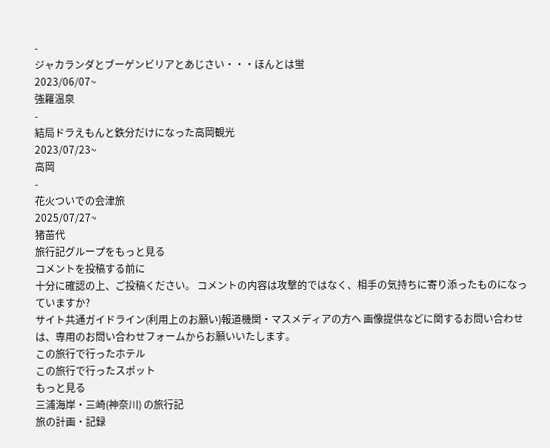-
ジャカランダとブーゲンビリアとあじさい・・・ほんとは蛍
2023/06/07~
強羅温泉
-
結局ドラえもんと鉄分だけになった高岡観光
2023/07/23~
高岡
-
花火ついでの会津旅
2025/07/27~
猪苗代
旅行記グループをもっと見る
コメントを投稿する前に
十分に確認の上、ご投稿ください。 コメントの内容は攻撃的ではなく、相手の気持ちに寄り添ったものになっていますか?
サイト共通ガイドライン(利用上のお願い)報道機関・マスメディアの方へ 画像提供などに関するお問い合わせは、専用のお問い合わせフォームからお願いいたします。
この旅行で行ったホテル
この旅行で行ったスポット
もっと見る
三浦海岸・三崎(神奈川) の旅行記
旅の計画・記録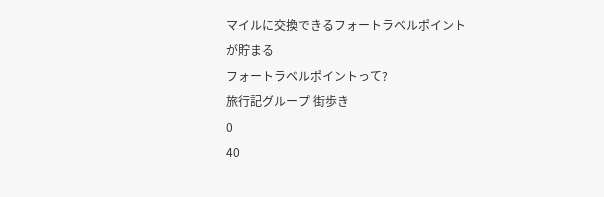マイルに交換できるフォートラベルポイントが貯まる
フォートラベルポイントって?
旅行記グループ 街歩き
0
40